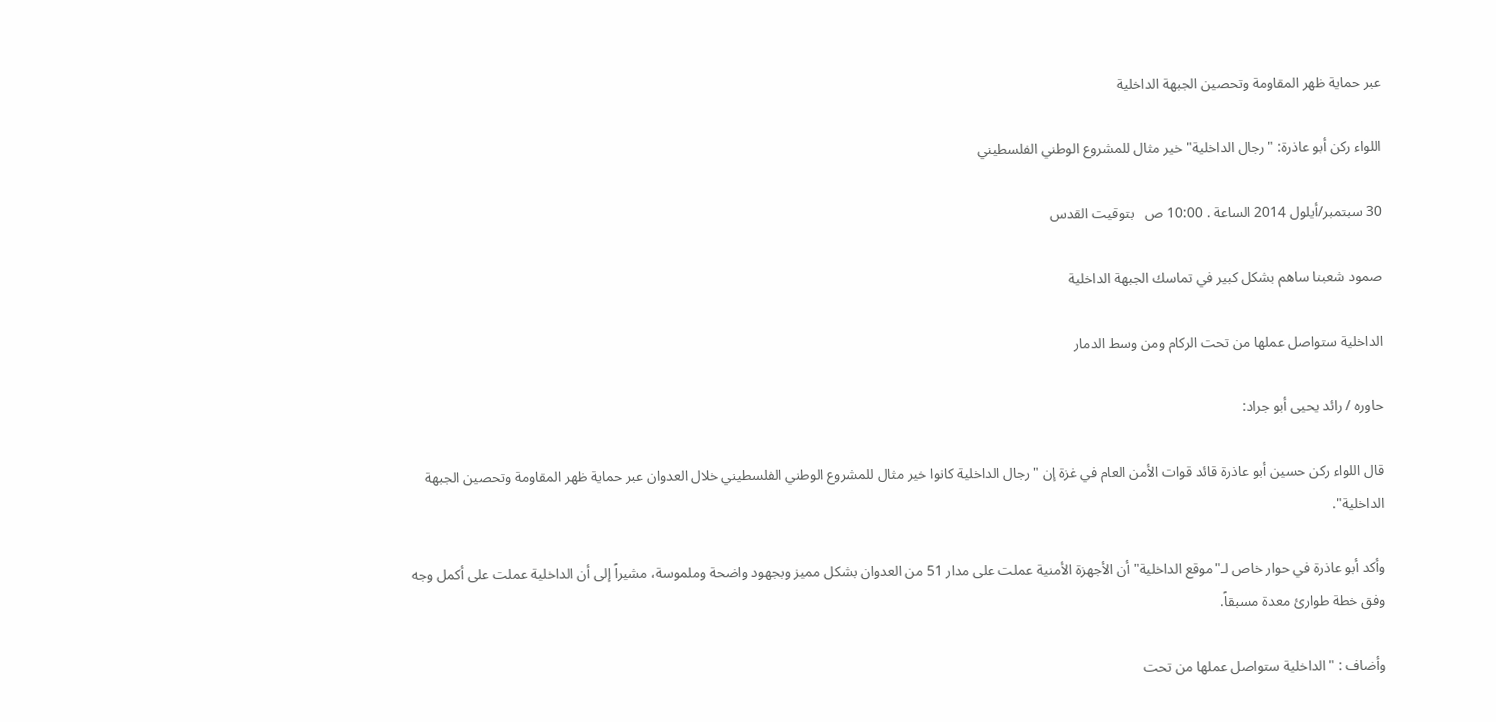عبر حماية ظهر المقاومة وتحصين الجبهة الداخلية

اللواء ركن أبو عاذرة: "رجال الداخلية" خير مثال للمشروع الوطني الفلسطيني

30 سبتمبر/أيلول 2014 الساعة . 10:00 ص   بتوقيت القدس

صمود شعبنا ساهم بشكل كبير في تماسك الجبهة الداخلية

الداخلية ستواصل عملها من تحت الركام ومن وسط الدمار

حاوره / رائد يحيى أبو جراد:

قال اللواء ركن حسين أبو عاذرة قائد قوات الأمن العام في غزة إن "رجال الداخلية كانوا خير مثال للمشروع الوطني الفلسطيني خلال العدوان عبر حماية ظهر المقاومة وتحصين الجبهة الداخلية".

وأكد أبو عاذرة في حوار خاص لـ"موقع الداخلية" أن الأجهزة الأمنية عملت على مدار 51 من العدوان بشكل مميز وبجهود واضحة وملموسة، مشيراً إلى أن الداخلية عملت على أكمل وجه وفق خطة طوارئ معدة مسبقاً.

وأضاف : "الداخلية ستواصل عملها من تحت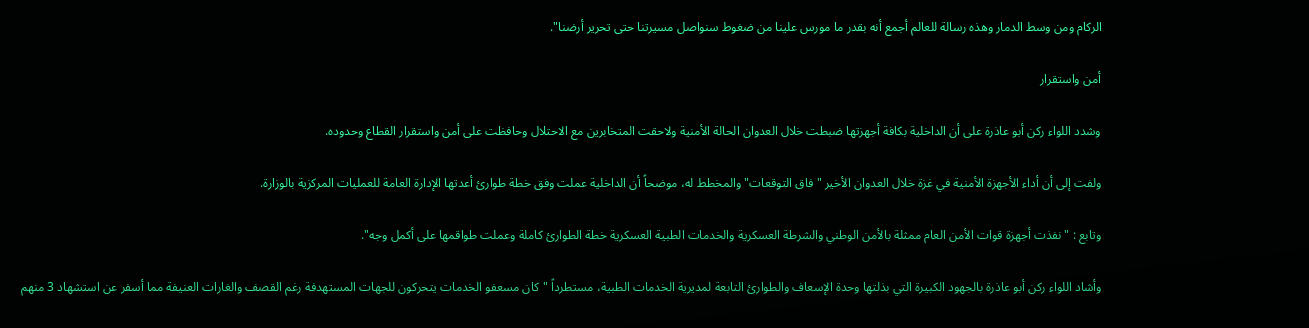الركام ومن وسط الدمار وهذه رسالة للعالم أجمع أنه بقدر ما مورس علينا من ضغوط سنواصل مسيرتنا حتى تحرير أرضنا".

أمن واستقرار

وشدد اللواء ركن أبو عاذرة على أن الداخلية بكافة أجهزتها ضبطت خلال العدوان الحالة الأمنية ولاحقت المتخابرين مع الاحتلال وحافظت على أمن واستقرار القطاع وحدوده.

ولفت إلى أن أداء الأجهزة الأمنية في غزة خلال العدوان الأخير "فاق التوقعات" والمخطط له، موضحاً أن الداخلية عملت وفق خطة طوارئ أعدتها الإدارة العامة للعمليات المركزية بالوزارة.

وتابع : "نفذت أجهزة قوات الأمن العام ممثلة بالأمن الوطني والشرطة العسكرية والخدمات الطبية العسكرية خطة الطوارئ كاملة وعملت طواقمها على أكمل وجه".

وأشاد اللواء ركن أبو عاذرة بالجهود الكبيرة التي بذلتها وحدة الإسعاف والطوارئ التابعة لمديرية الخدمات الطبية، مستطرداً "كان مسعفو الخدمات يتحركون للجهات المستهدفة رغم القصف والغارات العنيفة مما أسفر عن استشهاد 3 منهم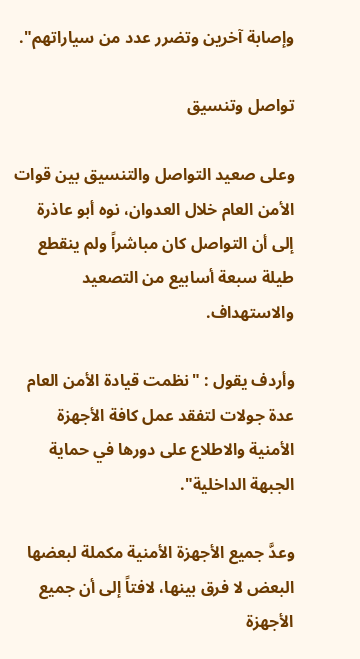وإصابة آخرين وتضرر عدد من سياراتهم".

تواصل وتنسيق

وعلى صعيد التواصل والتنسيق بين قوات الأمن العام خلال العدوان، نوه أبو عاذرة إلى أن التواصل كان مباشراً ولم ينقطع طيلة سبعة أسابيع من التصعيد والاستهداف.

وأردف يقول : "نظمت قيادة الأمن العام عدة جولات لتفقد عمل كافة الأجهزة الأمنية والاطلاع على دورها في حماية الجبهة الداخلية".

وعدَّ جميع الأجهزة الأمنية مكملة لبعضها البعض لا فرق بينها، لافتاً إلى أن جميع الأجهزة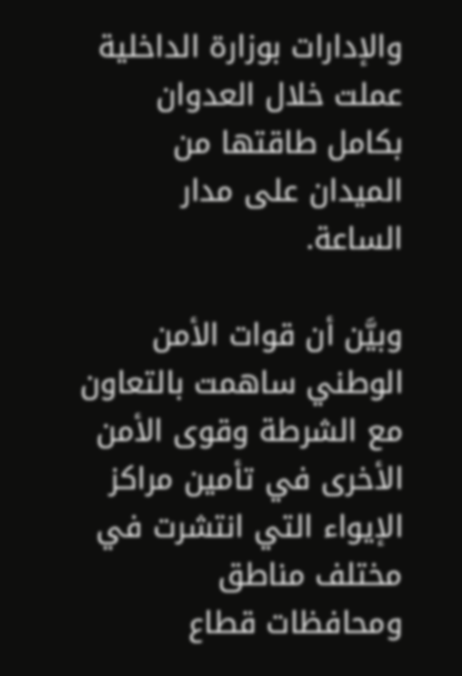والإدارات بوزارة الداخلية عملت خلال العدوان بكامل طاقتها من الميدان على مدار الساعة.

وبيَّن أن قوات الأمن الوطني ساهمت بالتعاون مع الشرطة وقوى الأمن الأخرى في تأمين مراكز الإيواء التي انتشرت في مختلف مناطق ومحافظات قطاع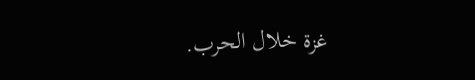غزة خلال الحرب.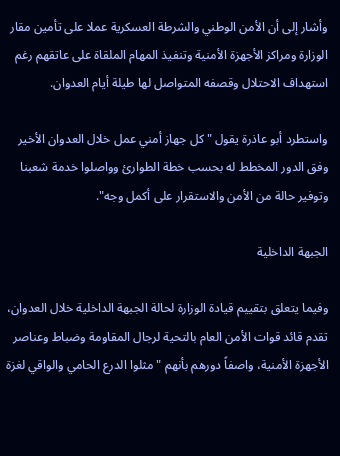وأشار إلى أن الأمن الوطني والشرطة العسكرية عملا على تأمين مقار الوزارة ومراكز الأجهزة الأمنية وتنفيذ المهام الملقاة على عاتقهم رغم استهداف الاحتلال وقصفه المتواصل لها طيلة أيام العدوان.

واستطرد أبو عاذرة يقول "كل جهاز أمني عمل خلال العدوان الأخير وفق الدور المخطط له بحسب خطة الطوارئ وواصلوا خدمة شعبنا وتوفير حالة من الأمن والاستقرار على أكمل وجه".

الجبهة الداخلية

وفيما يتعلق بتقييم قيادة الوزارة لحالة الجبهة الداخلية خلال العدوان، تقدم قائد قوات الأمن العام بالتحية لرجال المقاومة وضباط وعناصر الأجهزة الأمنية، واصفاً دورهم بأنهم "مثلوا الدرع الحامي والواقي لغزة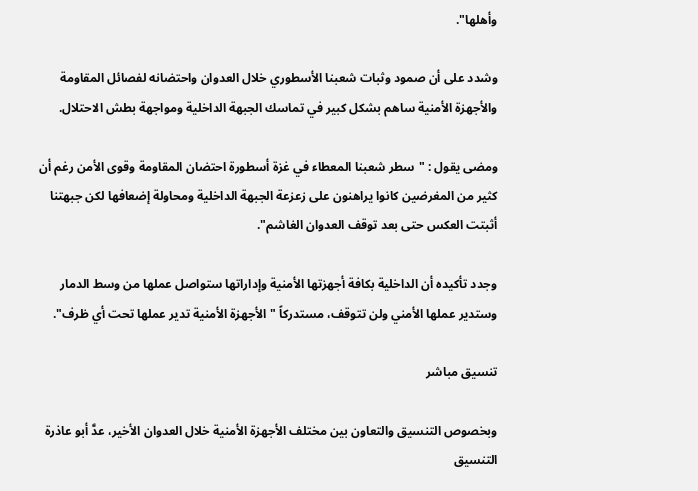وأهلها".

وشدد على أن صمود وثبات شعبنا الأسطوري خلال العدوان واحتضانه لفصائل المقاومة والأجهزة الأمنية ساهم بشكل كبير في تماسك الجبهة الداخلية ومواجهة بطش الاحتلال.

ومضى يقول : "سطر شعبنا المعطاء في غزة أسطورة احتضان المقاومة وقوى الأمن رغم أن كثير من المغرضين كانوا يراهنون على زعزعة الجبهة الداخلية ومحاولة إضعافها لكن جبهتنا أثبتت العكس حتى بعد توقف العدوان الغاشم".

وجدد تأكيده أن الداخلية بكافة أجهزتها الأمنية وإداراتها ستواصل عملها من وسط الدمار وستدير عملها الأمني ولن تتوقف، مستدركاً "الأجهزة الأمنية تدير عملها تحت أي ظرف".

تنسيق مباشر

وبخصوص التنسيق والتعاون بين مختلف الأجهزة الأمنية خلال العدوان الأخير، عدَّ أبو عاذرة التنسيق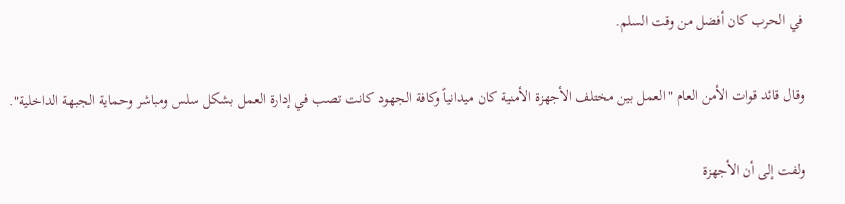في الحرب كان أفضل من وقت السلم.

وقال قائد قوات الأمن العام "العمل بين مختلف الأجهزة الأمنية كان ميدانياً وكافة الجهود كانت تصب في إدارة العمل بشكل سلس ومباشر وحماية الجبهة الداخلية".

ولفت إلى أن الأجهزة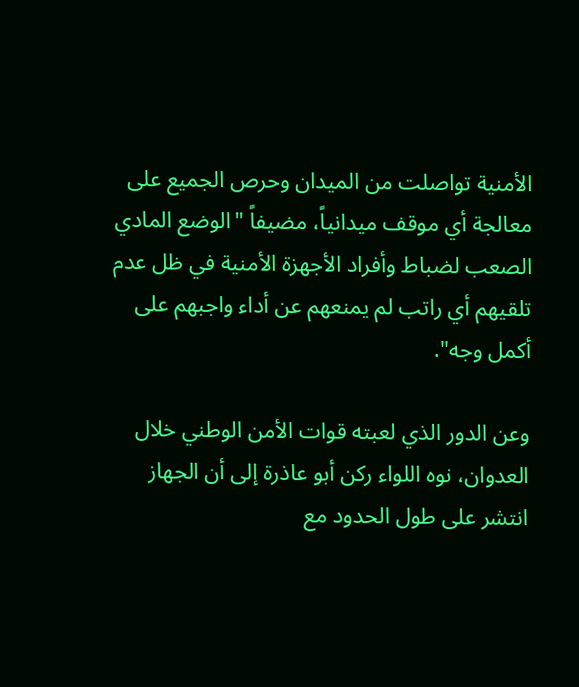الأمنية تواصلت من الميدان وحرص الجميع على معالجة أي موقف ميدانياً، مضيفاً "الوضع المادي الصعب لضباط وأفراد الأجهزة الأمنية في ظل عدم تلقيهم أي راتب لم يمنعهم عن أداء واجبهم على أكمل وجه".

وعن الدور الذي لعبته قوات الأمن الوطني خلال العدوان، نوه اللواء ركن أبو عاذرة إلى أن الجهاز انتشر على طول الحدود مع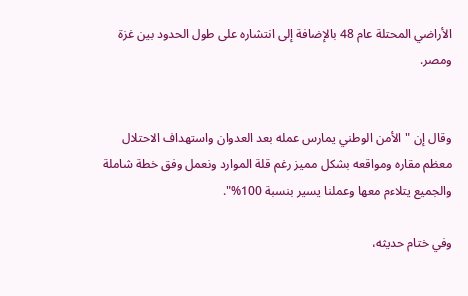الأراضي المحتلة عام 48 بالإضافة إلى انتشاره على طول الحدود بين غزة ومصر.


وقال إن "الأمن الوطني يمارس عمله بعد العدوان واستهداف الاحتلال معظم مقاره ومواقعه بشكل مميز رغم قلة الموارد ونعمل وفق خطة شاملة والجميع يتلاءم معها وعملنا يسير بنسبة 100%".

وفي ختام حديثه،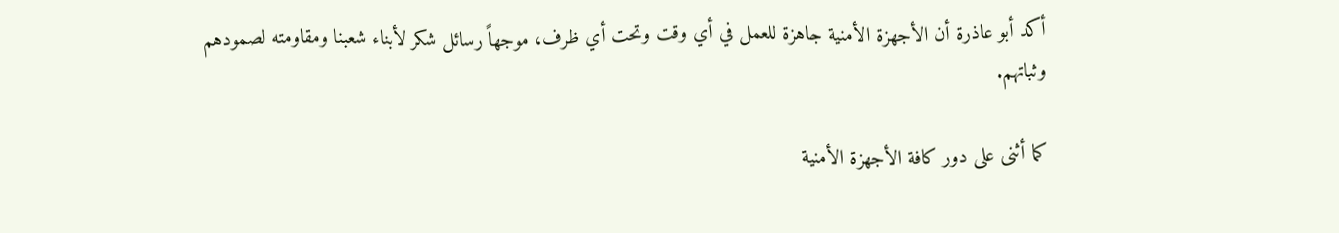أكد أبو عاذرة أن الأجهزة الأمنية جاهزة للعمل في أي وقت وتحت أي ظرف، موجهاً رسائل شكر لأبناء شعبنا ومقاومته لصمودهم وثباتهم.

كما أثنى على دور كافة الأجهزة الأمنية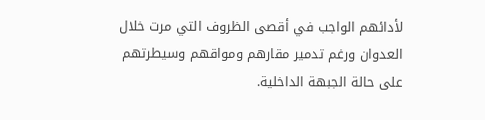لأدائهم الواجب في أقصى الظروف التي مرت خلال العدوان ورغم تدمير مقارهم ومواقهم وسيطرتهم على حالة الجبهة الداخلية.